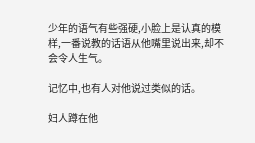少年的语气有些强硬,小脸上是认真的模样,一番说教的话语从他嘴里说出来,却不会令人生气。

记忆中,也有人对他说过类似的话。

妇人蹲在他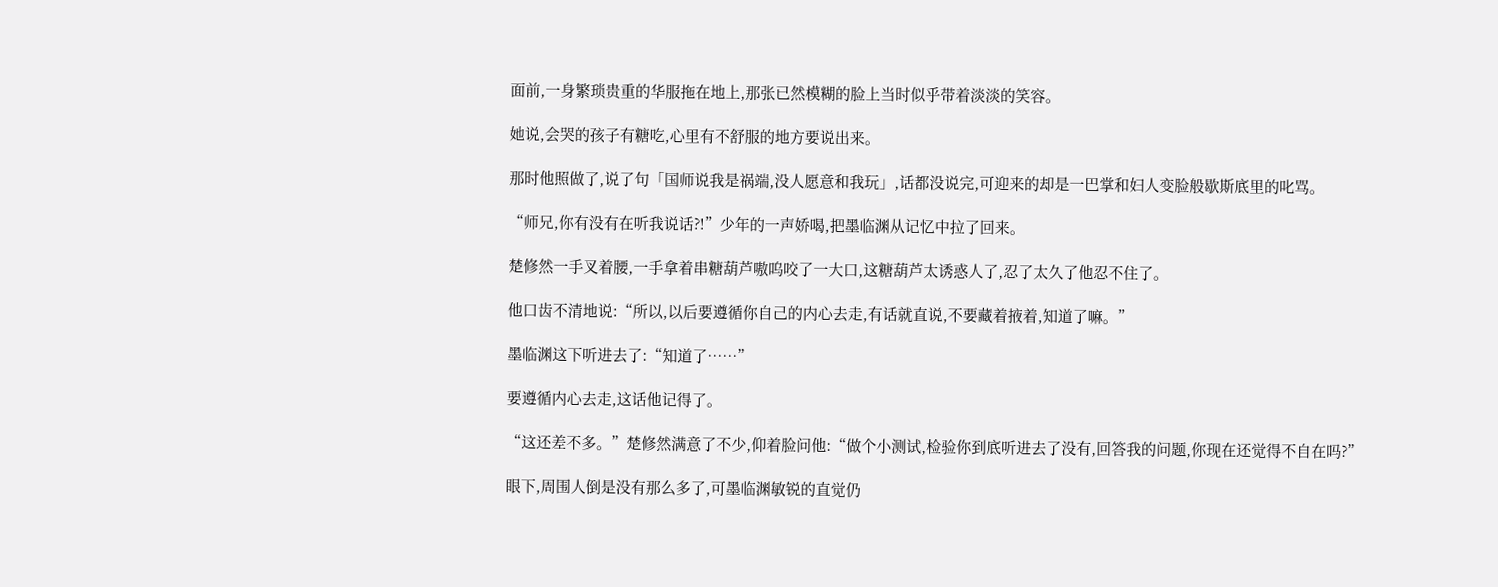面前,一身繁琐贵重的华服拖在地上,那张已然模糊的脸上当时似乎带着淡淡的笑容。

她说,会哭的孩子有糖吃,心里有不舒服的地方要说出来。

那时他照做了,说了句「国师说我是祸端,没人愿意和我玩」,话都没说完,可迎来的却是一巴掌和妇人变脸般歇斯底里的叱骂。

“师兄,你有没有在听我说话?!”少年的一声娇喝,把墨临渊从记忆中拉了回来。

楚修然一手叉着腰,一手拿着串糖葫芦嗷呜咬了一大口,这糖葫芦太诱惑人了,忍了太久了他忍不住了。

他口齿不清地说:“所以,以后要遵循你自己的内心去走,有话就直说,不要藏着掖着,知道了嘛。”

墨临渊这下听进去了:“知道了……”

要遵循内心去走,这话他记得了。

“这还差不多。”楚修然满意了不少,仰着脸问他:“做个小测试,检验你到底听进去了没有,回答我的问题,你现在还觉得不自在吗?”

眼下,周围人倒是没有那么多了,可墨临渊敏锐的直觉仍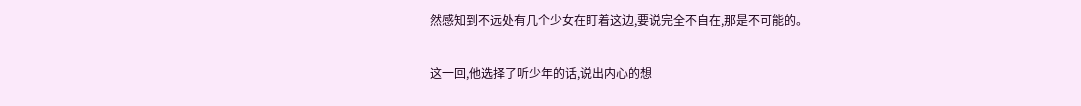然感知到不远处有几个少女在盯着这边,要说完全不自在,那是不可能的。

这一回,他选择了听少年的话,说出内心的想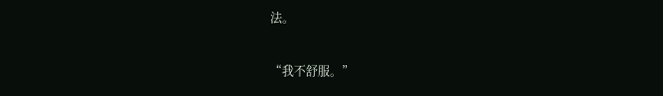法。

“我不舒服。”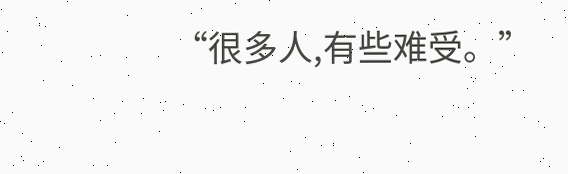“很多人,有些难受。”